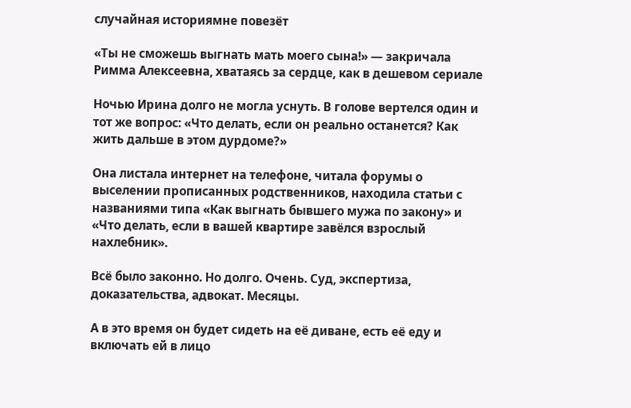случайная историямне повезёт

«Ты не сможешь выгнать мать моего сына!» — закричала Римма Алексеевна, хватаясь за сердце, как в дешевом сериале

Ночью Ирина долго не могла уснуть. В голове вертелся один и тот же вопрос: «Что делать, если он реально останется? Как жить дальше в этом дурдоме?»

Она листала интернет на телефоне, читала форумы о выселении прописанных родственников, находила статьи с названиями типа «Как выгнать бывшего мужа по закону» и «Что делать, если в вашей квартире завёлся взрослый нахлебник».

Всё было законно. Но долго. Очень. Суд, экспертиза, доказательства, адвокат. Месяцы.

А в это время он будет сидеть на её диване, есть её еду и включать ей в лицо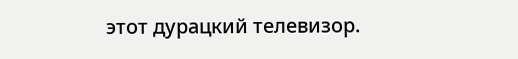этот дурацкий телевизор.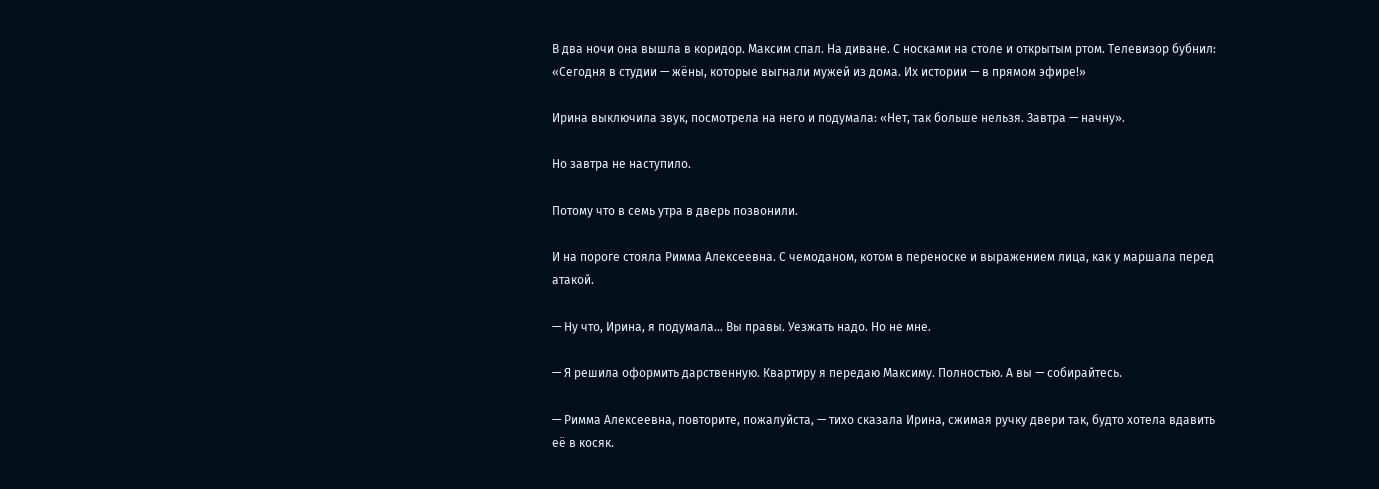В два ночи она вышла в коридор. Максим спал. На диване. С носками на столе и открытым ртом. Телевизор бубнил: «Сегодня в студии — жёны, которые выгнали мужей из дома. Их истории — в прямом эфире!»

Ирина выключила звук, посмотрела на него и подумала: «Нет, так больше нельзя. Завтра — начну».

Но завтра не наступило.

Потому что в семь утра в дверь позвонили.

И на пороге стояла Римма Алексеевна. С чемоданом, котом в переноске и выражением лица, как у маршала перед атакой.

— Ну что, Ирина, я подумала… Вы правы. Уезжать надо. Но не мне.

— Я решила оформить дарственную. Квартиру я передаю Максиму. Полностью. А вы — собирайтесь.

— Римма Алексеевна, повторите, пожалуйста, — тихо сказала Ирина, сжимая ручку двери так, будто хотела вдавить её в косяк.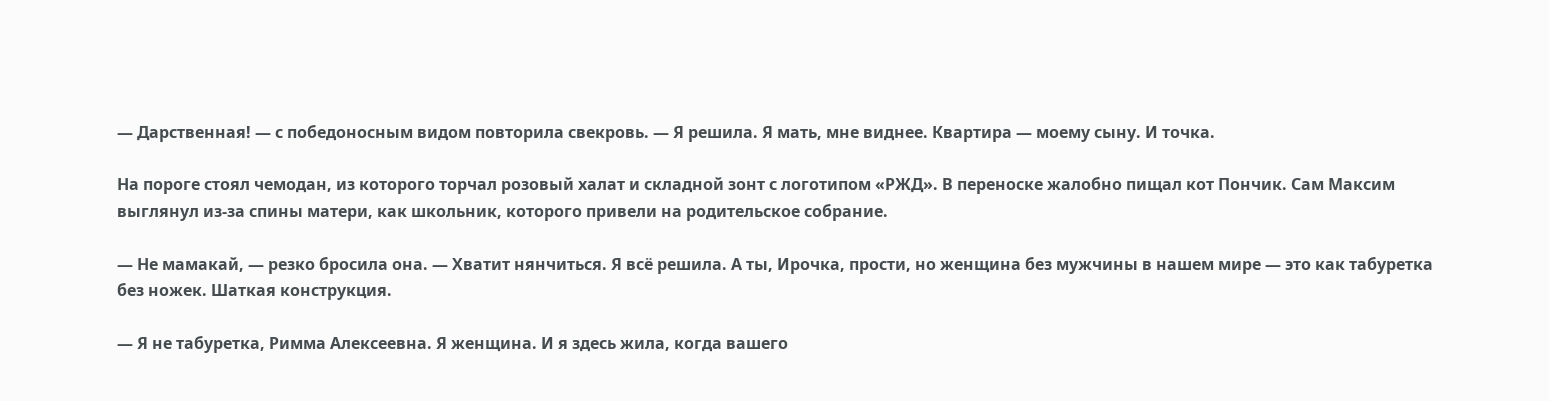— Дарственная! — с победоносным видом повторила свекровь. — Я решила. Я мать, мне виднее. Квартира — моему сыну. И точка.

На пороге стоял чемодан, из которого торчал розовый халат и складной зонт с логотипом «РЖД». В переноске жалобно пищал кот Пончик. Сам Максим выглянул из-за спины матери, как школьник, которого привели на родительское собрание.

— Не мамакай, — резко бросила она. — Хватит нянчиться. Я всё решила. А ты, Ирочка, прости, но женщина без мужчины в нашем мире — это как табуретка без ножек. Шаткая конструкция.

— Я не табуретка, Римма Алексеевна. Я женщина. И я здесь жила, когда вашего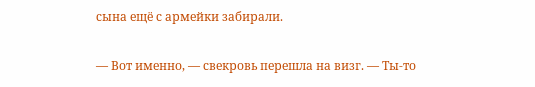сына ещё с армейки забирали.

— Вот именно, — свекровь перешла на визг. — Ты-то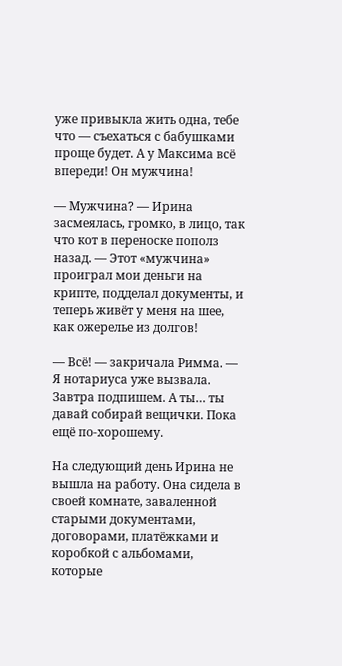уже привыкла жить одна, тебе что — съехаться с бабушками проще будет. А у Максима всё впереди! Он мужчина!

— Мужчина? — Ирина засмеялась, громко, в лицо, так что кот в переноске пополз назад. — Этот «мужчина» проиграл мои деньги на крипте, подделал документы, и теперь живёт у меня на шее, как ожерелье из долгов!

— Всё! — закричала Римма. — Я нотариуса уже вызвала. Завтра подпишем. А ты… ты давай собирай вещички. Пока ещё по-хорошему.

На следующий день Ирина не вышла на работу. Она сидела в своей комнате, заваленной старыми документами, договорами, платёжками и коробкой с альбомами, которые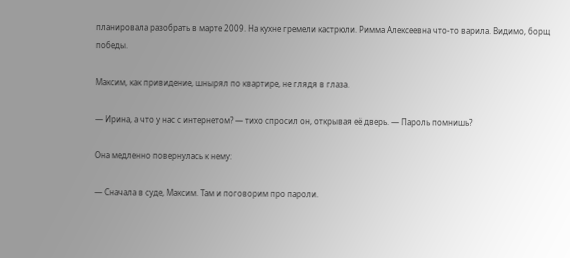планировала разобрать в марте 2009. На кухне гремели кастрюли. Римма Алексеевна что-то варила. Видимо, борщ победы.

Максим, как привидение, шнырял по квартире, не глядя в глаза.

— Ирина, а что у нас с интернетом? — тихо спросил он, открывая её дверь. — Пароль помнишь?

Она медленно повернулась к нему:

— Сначала в суде, Максим. Там и поговорим про пароли.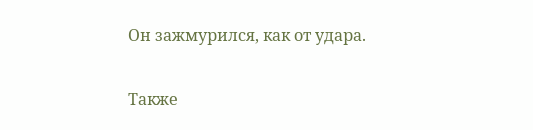Он зажмурился, как от удара.

Также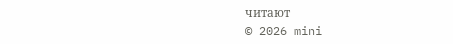читают
© 2026 mini